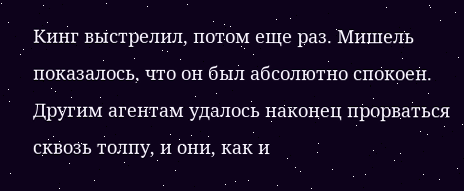Кинг выстрелил, потом еще раз. Мишель показалось, что он был абсолютно спокоен. Другим агентам удалось наконец прорваться сквозь толпу, и они, как и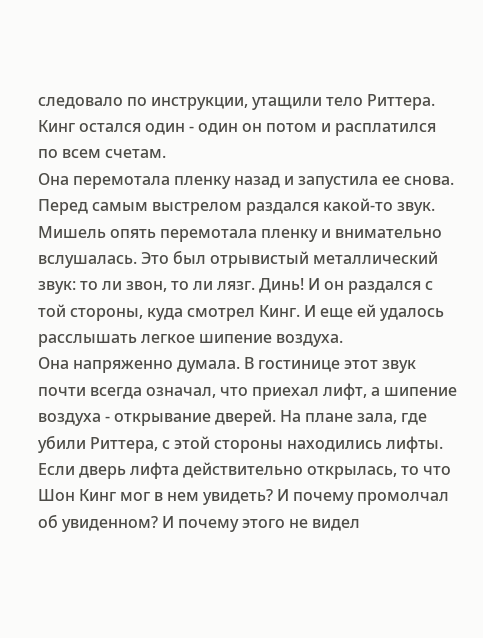следовало по инструкции, утащили тело Риттера. Кинг остался один - один он потом и расплатился по всем счетам.
Она перемотала пленку назад и запустила ее снова. Перед самым выстрелом раздался какой-то звук. Мишель опять перемотала пленку и внимательно вслушалась. Это был отрывистый металлический звук: то ли звон, то ли лязг. Динь! И он раздался с той стороны, куда смотрел Кинг. И еще ей удалось расслышать легкое шипение воздуха.
Она напряженно думала. В гостинице этот звук почти всегда означал, что приехал лифт, а шипение воздуха - открывание дверей. На плане зала, где убили Риттера, с этой стороны находились лифты. Если дверь лифта действительно открылась, то что Шон Кинг мог в нем увидеть? И почему промолчал об увиденном? И почему этого не видел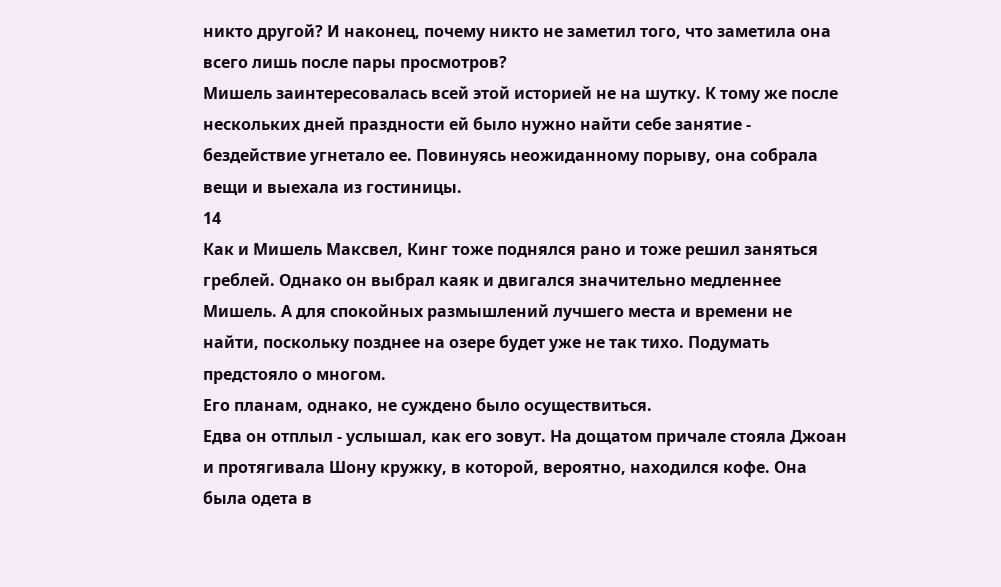никто другой? И наконец, почему никто не заметил того, что заметила она всего лишь после пары просмотров?
Мишель заинтересовалась всей этой историей не на шутку. К тому же после нескольких дней праздности ей было нужно найти себе занятие - бездействие угнетало ее. Повинуясь неожиданному порыву, она собрала вещи и выехала из гостиницы.
14
Как и Мишель Максвел, Кинг тоже поднялся рано и тоже решил заняться греблей. Однако он выбрал каяк и двигался значительно медленнее Мишель. А для спокойных размышлений лучшего места и времени не найти, поскольку позднее на озере будет уже не так тихо. Подумать предстояло о многом.
Его планам, однако, не суждено было осуществиться.
Едва он отплыл - услышал, как его зовут. На дощатом причале стояла Джоан и протягивала Шону кружку, в которой, вероятно, находился кофе. Она была одета в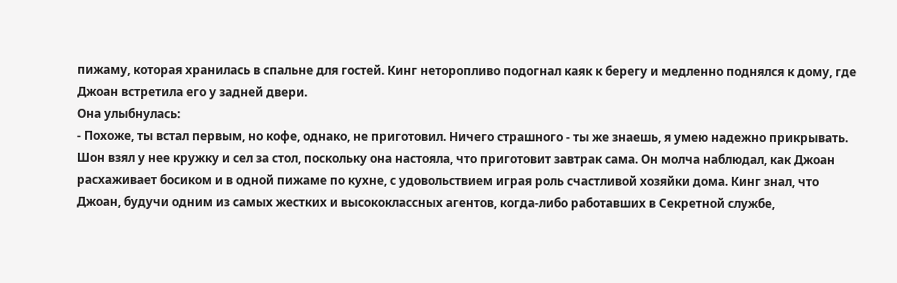пижаму, которая хранилась в спальне для гостей. Кинг неторопливо подогнал каяк к берегу и медленно поднялся к дому, где Джоан встретила его у задней двери.
Она улыбнулась:
- Похоже, ты встал первым, но кофе, однако, не приготовил. Ничего страшного - ты же знаешь, я умею надежно прикрывать.
Шон взял у нее кружку и сел за стол, поскольку она настояла, что приготовит завтрак сама. Он молча наблюдал, как Джоан расхаживает босиком и в одной пижаме по кухне, с удовольствием играя роль счастливой хозяйки дома. Кинг знал, что Джоан, будучи одним из самых жестких и высококлассных агентов, когда-либо работавших в Секретной службе,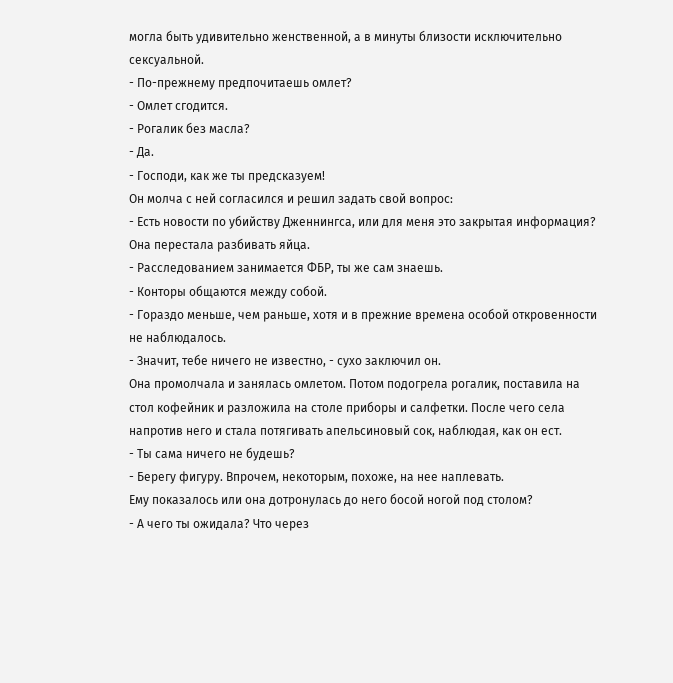могла быть удивительно женственной, а в минуты близости исключительно сексуальной.
- По-прежнему предпочитаешь омлет?
- Омлет сгодится.
- Рогалик без масла?
- Да.
- Господи, как же ты предсказуем!
Он молча с ней согласился и решил задать свой вопрос:
- Есть новости по убийству Дженнингса, или для меня это закрытая информация?
Она перестала разбивать яйца.
- Расследованием занимается ФБР, ты же сам знаешь.
- Конторы общаются между собой.
- Гораздо меньше, чем раньше, хотя и в прежние времена особой откровенности не наблюдалось.
- Значит, тебе ничего не известно, - сухо заключил он.
Она промолчала и занялась омлетом. Потом подогрела рогалик, поставила на стол кофейник и разложила на столе приборы и салфетки. После чего села напротив него и стала потягивать апельсиновый сок, наблюдая, как он ест.
- Ты сама ничего не будешь?
- Берегу фигуру. Впрочем, некоторым, похоже, на нее наплевать.
Ему показалось или она дотронулась до него босой ногой под столом?
- А чего ты ожидала? Что через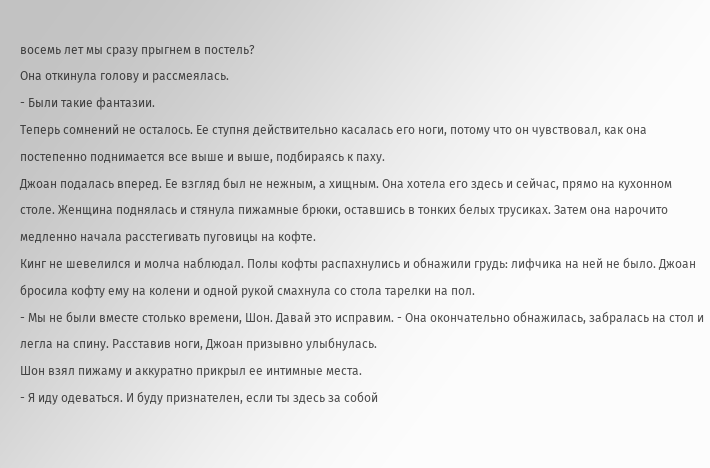восемь лет мы сразу прыгнем в постель?
Она откинула голову и рассмеялась.
- Были такие фантазии.
Теперь сомнений не осталось. Ее ступня действительно касалась его ноги, потому что он чувствовал, как она постепенно поднимается все выше и выше, подбираясь к паху.
Джоан подалась вперед. Ее взгляд был не нежным, а хищным. Она хотела его здесь и сейчас, прямо на кухонном столе. Женщина поднялась и стянула пижамные брюки, оставшись в тонких белых трусиках. Затем она нарочито медленно начала расстегивать пуговицы на кофте.
Кинг не шевелился и молча наблюдал. Полы кофты распахнулись и обнажили грудь: лифчика на ней не было. Джоан бросила кофту ему на колени и одной рукой смахнула со стола тарелки на пол.
- Мы не были вместе столько времени, Шон. Давай это исправим. - Она окончательно обнажилась, забралась на стол и легла на спину. Расставив ноги, Джоан призывно улыбнулась.
Шон взял пижаму и аккуратно прикрыл ее интимные места.
- Я иду одеваться. И буду признателен, если ты здесь за собой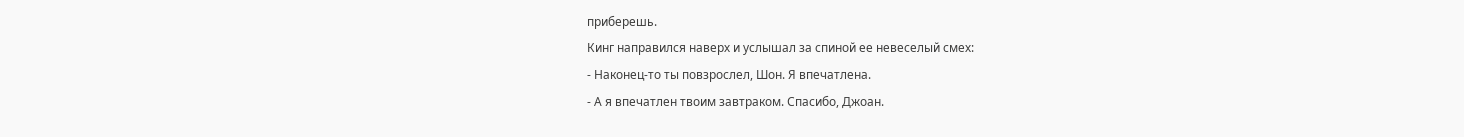приберешь.
Кинг направился наверх и услышал за спиной ее невеселый смех:
- Наконец-то ты повзрослел, Шон. Я впечатлена.
- А я впечатлен твоим завтраком. Спасибо, Джоан.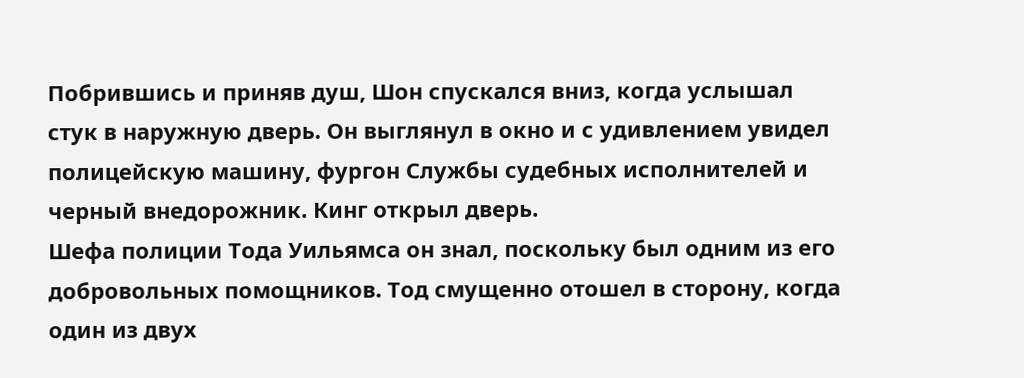Побрившись и приняв душ, Шон спускался вниз, когда услышал стук в наружную дверь. Он выглянул в окно и с удивлением увидел полицейскую машину, фургон Службы судебных исполнителей и черный внедорожник. Кинг открыл дверь.
Шефа полиции Тода Уильямса он знал, поскольку был одним из его добровольных помощников. Тод смущенно отошел в сторону, когда один из двух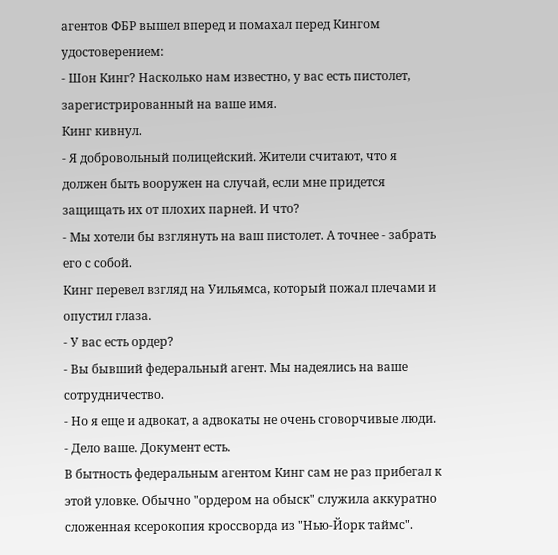агентов ФБР вышел вперед и помахал перед Кингом удостоверением:
- Шон Кинг? Насколько нам известно, у вас есть пистолет, зарегистрированный на ваше имя.
Кинг кивнул.
- Я добровольный полицейский. Жители считают, что я должен быть вооружен на случай, если мне придется защищать их от плохих парней. И что?
- Мы хотели бы взглянуть на ваш пистолет. А точнее - забрать его с собой.
Кинг перевел взгляд на Уильямса, который пожал плечами и опустил глаза.
- У вас есть ордер?
- Вы бывший федеральный агент. Мы надеялись на ваше сотрудничество.
- Но я еще и адвокат, а адвокаты не очень сговорчивые люди.
- Дело ваше. Документ есть.
В бытность федеральным агентом Кинг сам не раз прибегал к этой уловке. Обычно "ордером на обыск" служила аккуратно сложенная ксерокопия кроссворда из "Нью-Йорк таймс".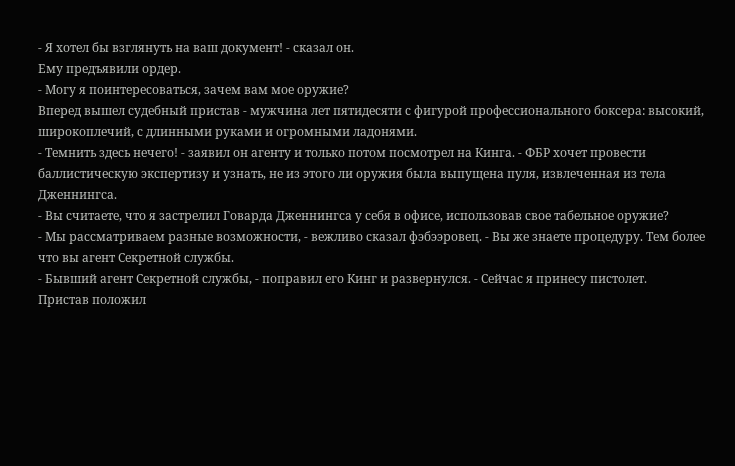- Я хотел бы взглянуть на ваш документ! - сказал он.
Ему предъявили ордер.
- Могу я поинтересоваться, зачем вам мое оружие?
Вперед вышел судебный пристав - мужчина лет пятидесяти с фигурой профессионального боксера: высокий, широкоплечий, с длинными руками и огромными ладонями.
- Темнить здесь нечего! - заявил он агенту и только потом посмотрел на Кинга. - ФБР хочет провести баллистическую экспертизу и узнать, не из этого ли оружия была выпущена пуля, извлеченная из тела Дженнингса.
- Вы считаете, что я застрелил Говарда Дженнингса у себя в офисе, использовав свое табельное оружие?
- Мы рассматриваем разные возможности, - вежливо сказал фэбээровец. - Вы же знаете процедуру. Тем более что вы агент Секретной службы.
- Бывший агент Секретной службы, - поправил его Кинг и развернулся. - Сейчас я принесу пистолет.
Пристав положил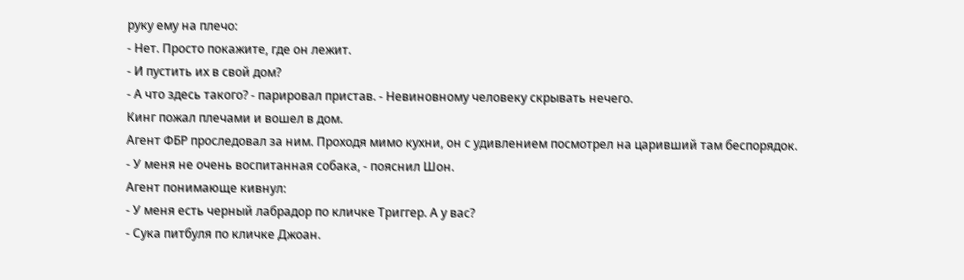руку ему на плечо:
- Нет. Просто покажите, где он лежит.
- И пустить их в свой дом?
- А что здесь такого? - парировал пристав. - Невиновному человеку скрывать нечего.
Кинг пожал плечами и вошел в дом.
Агент ФБР проследовал за ним. Проходя мимо кухни, он с удивлением посмотрел на царивший там беспорядок.
- У меня не очень воспитанная собака, - пояснил Шон.
Агент понимающе кивнул:
- У меня есть черный лабрадор по кличке Триггер. А у вас?
- Сука питбуля по кличке Джоан.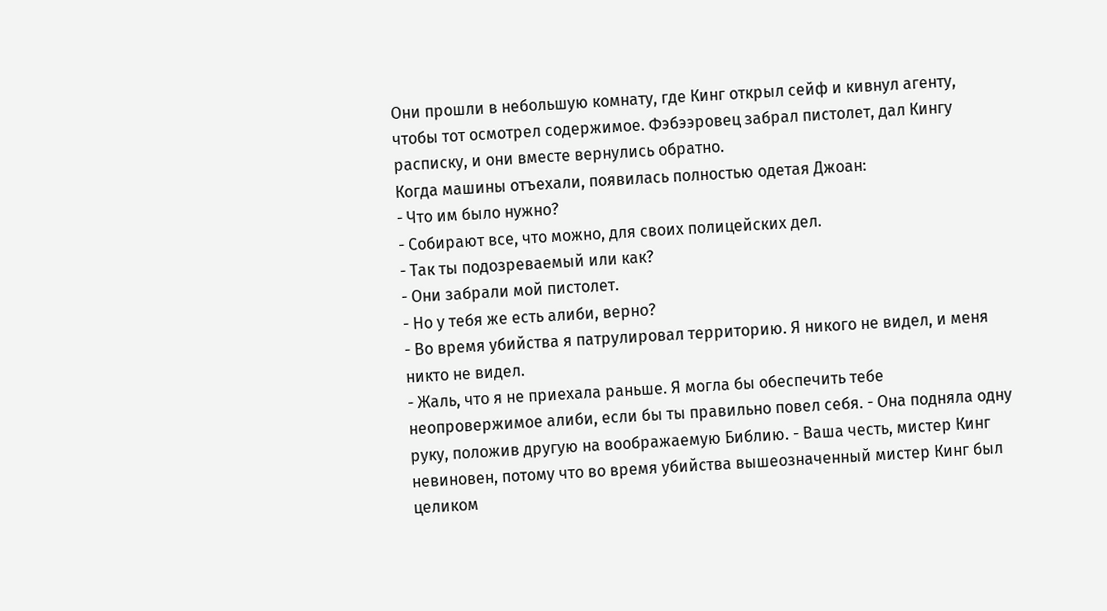Они прошли в небольшую комнату, где Кинг открыл сейф и кивнул агенту, чтобы тот осмотрел содержимое. Фэбээровец забрал пистолет, дал Кингу расписку, и они вместе вернулись обратно.
Когда машины отъехали, появилась полностью одетая Джоан:
- Что им было нужно?
- Собирают все, что можно, для своих полицейских дел.
- Так ты подозреваемый или как?
- Они забрали мой пистолет.
- Но у тебя же есть алиби, верно?
- Во время убийства я патрулировал территорию. Я никого не видел, и меня никто не видел.
- Жаль, что я не приехала раньше. Я могла бы обеспечить тебе неопровержимое алиби, если бы ты правильно повел себя. - Она подняла одну руку, положив другую на воображаемую Библию. - Ваша честь, мистер Кинг невиновен, потому что во время убийства вышеозначенный мистер Кинг был целиком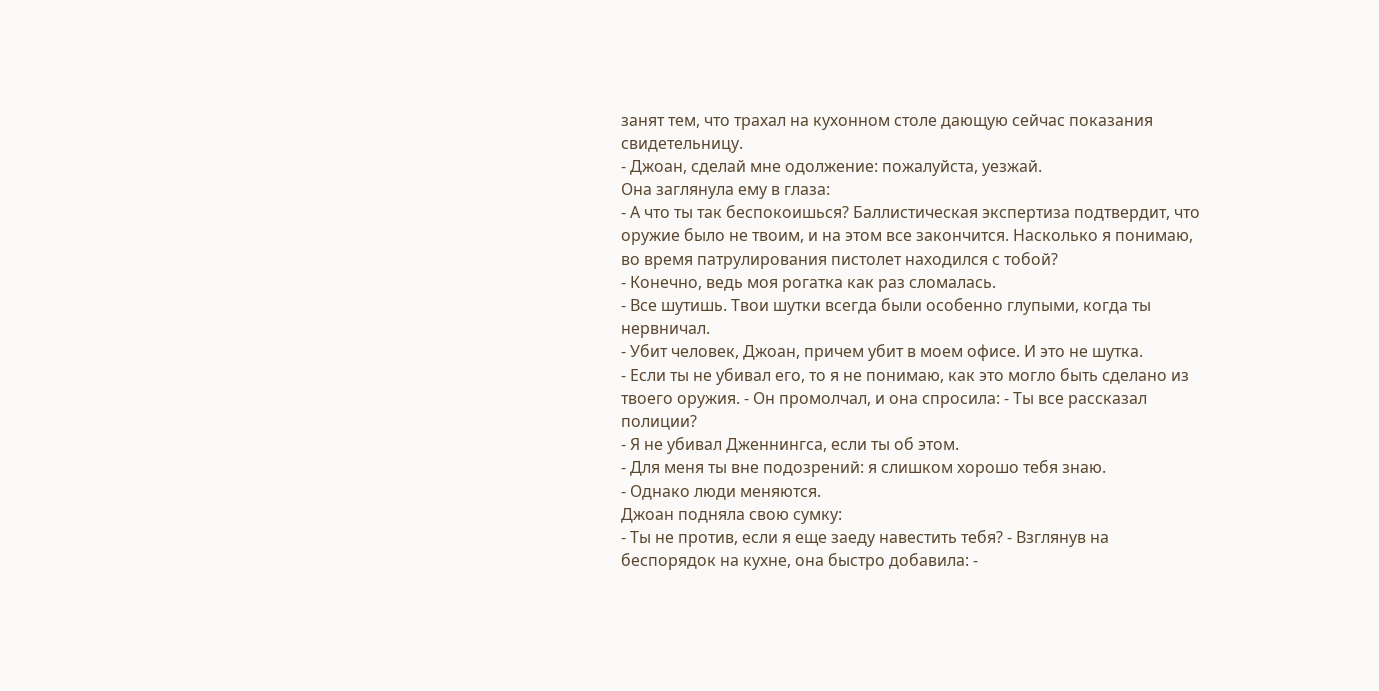занят тем, что трахал на кухонном столе дающую сейчас показания свидетельницу.
- Джоан, сделай мне одолжение: пожалуйста, уезжай.
Она заглянула ему в глаза:
- А что ты так беспокоишься? Баллистическая экспертиза подтвердит, что оружие было не твоим, и на этом все закончится. Насколько я понимаю, во время патрулирования пистолет находился с тобой?
- Конечно, ведь моя рогатка как раз сломалась.
- Все шутишь. Твои шутки всегда были особенно глупыми, когда ты нервничал.
- Убит человек, Джоан, причем убит в моем офисе. И это не шутка.
- Если ты не убивал его, то я не понимаю, как это могло быть сделано из твоего оружия. - Он промолчал, и она спросила: - Ты все рассказал полиции?
- Я не убивал Дженнингса, если ты об этом.
- Для меня ты вне подозрений: я слишком хорошо тебя знаю.
- Однако люди меняются.
Джоан подняла свою сумку:
- Ты не против, если я еще заеду навестить тебя? - Взглянув на беспорядок на кухне, она быстро добавила: -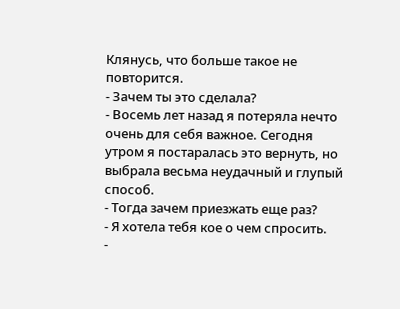Клянусь, что больше такое не повторится.
- Зачем ты это сделала?
- Восемь лет назад я потеряла нечто очень для себя важное. Сегодня утром я постаралась это вернуть, но выбрала весьма неудачный и глупый способ.
- Тогда зачем приезжать еще раз?
- Я хотела тебя кое о чем спросить.
-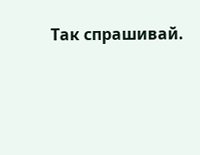Так спрашивай.